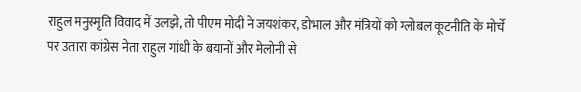राहुल मनुस्मृति विवाद में उलझे, तो पीएम मोदी ने जयशंकर, डोभाल और मंत्रियों को ग्लोबल कूटनीति के मोर्चे पर उतारा कांग्रेस नेता राहुल गांधी के बयानों और मेलोनी से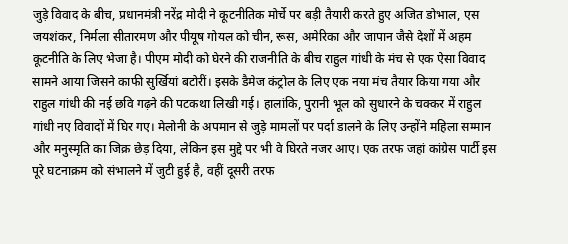जुड़े विवाद के बीच, प्रधानमंत्री नरेंद्र मोदी ने कूटनीतिक मोर्चे पर बड़ी तैयारी करते हुए अजित डोभाल, एस जयशंकर, निर्मला सीतारमण और पीयूष गोयल को चीन, रूस, अमेरिका और जापान जैसे देशों में अहम कूटनीति के लिए भेजा है। पीएम मोदी को घेरने की राजनीति के बीच राहुल गांधी के मंच से एक ऐसा विवाद सामने आया जिसने काफी सुर्खियां बटोरीं। इसके डैमेज कंट्रोल के लिए एक नया मंच तैयार किया गया और राहुल गांधी की नई छवि गढ़ने की पटकथा लिखी गई। हालांकि, पुरानी भूल को सुधारने के चक्कर में राहुल गांधी नए विवादों में घिर गए। मेलोनी के अपमान से जुड़े मामलों पर पर्दा डालने के लिए उन्होंने महिला सम्मान और मनुस्मृति का जिक्र छेड़ दिया, लेकिन इस मुद्दे पर भी वे घिरते नजर आए। एक तरफ जहां कांग्रेस पार्टी इस पूरे घटनाक्रम को संभालने में जुटी हुई है, वहीं दूसरी तरफ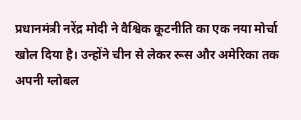प्रधानमंत्री नरेंद्र मोदी ने वैश्विक कूटनीति का एक नया मोर्चा खोल दिया है। उन्होंने चीन से लेकर रूस और अमेरिका तक अपनी ग्लोबल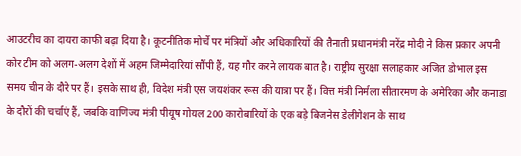आउटरीच का दायरा काफी बढ़ा दिया है। कूटनीतिक मोर्चे पर मंत्रियों और अधिकारियों की तैनाती प्रधानमंत्री नरेंद्र मोदी ने किस प्रकार अपनी कोर टीम को अलग-अलग देशों में अहम जिम्मेदारियां सौंपी हैं, यह गौर करने लायक बात है। राष्ट्रीय सुरक्षा सलाहकार अजित डोभाल इस समय चीन के दौरे पर हैं। इसके साथ ही, विदेश मंत्री एस जयशंकर रूस की यात्रा पर हैं। वित्त मंत्री निर्मला सीतारमण के अमेरिका और कनाडा के दौरों की चर्चाएं हैं, जबकि वाणिज्य मंत्री पीयूष गोयल 200 कारोबारियों के एक बड़े बिजनेस डेलीगेशन के साथ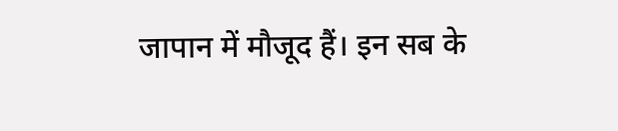जापान में मौजूद हैं। इन सब के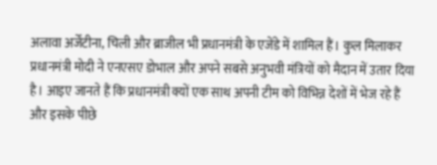अलावा अर्जेंटीना, चिली और ब्राजील भी प्रधानमंत्री के एजेंडे में शामिल हैं। कुल मिलाकर प्रधानमंत्री मोदी ने एनएसए डोभाल और अपने सबसे अनुभवी मंत्रियों को मैदान में उतार दिया है। आइए जानते हैं कि प्रधानमंत्री क्यों एक साथ अपनी टीम को विभिन्न देशों में भेज रहे हैं और इसके पीछे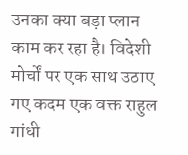उनका क्या बड़ा प्लान काम कर रहा है। विदेशी मोर्चों पर एक साथ उठाए गए कदम एक वक्त राहुल गांधी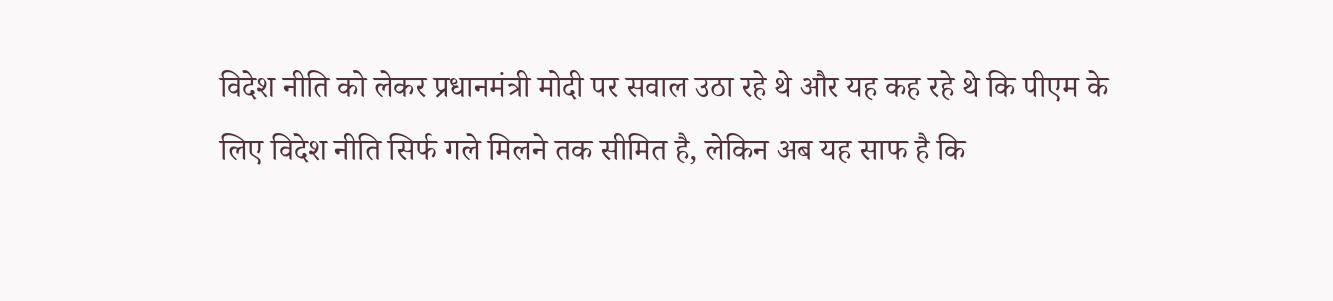विदेश नीति को लेकर प्रधानमंत्री मोदी पर सवाल उठा रहे थे और यह कह रहे थे कि पीएम के लिए विदेश नीति सिर्फ गले मिलने तक सीमित है, लेकिन अब यह साफ है कि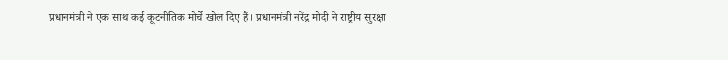प्रधानमंत्री ने एक साथ कई कूटनीतिक मोर्चे खोल दिए हैं। प्रधानमंत्री नरेंद्र मोदी ने राष्ट्रीय सुरक्षा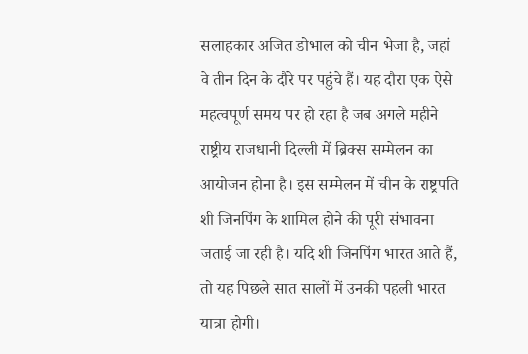सलाहकार अजित डोभाल को चीन भेजा है, जहां वे तीन दिन के दौरे पर पहुंचे हैं। यह दौरा एक ऐसे महत्वपूर्ण समय पर हो रहा है जब अगले महीने राष्ट्रीय राजधानी दिल्ली में ब्रिक्स सम्मेलन का आयोजन होना है। इस सम्मेलन में चीन के राष्ट्रपति शी जिनपिंग के शामिल होने की पूरी संभावना जताई जा रही है। यदि शी जिनपिंग भारत आते हैं, तो यह पिछले सात सालों में उनकी पहली भारत यात्रा होगी।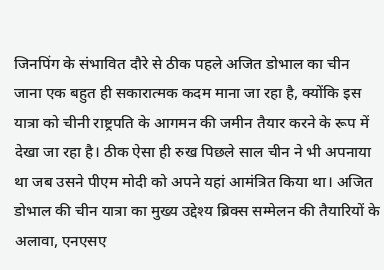जिनपिंग के संभावित दौरे से ठीक पहले अजित डोभाल का चीन जाना एक बहुत ही सकारात्मक कदम माना जा रहा है, क्योंकि इस यात्रा को चीनी राष्ट्रपति के आगमन की जमीन तैयार करने के रूप में देखा जा रहा है। ठीक ऐसा ही रुख पिछले साल चीन ने भी अपनाया था जब उसने पीएम मोदी को अपने यहां आमंत्रित किया था। अजित डोभाल की चीन यात्रा का मुख्य उद्देश्य ब्रिक्स सम्मेलन की तैयारियों के अलावा, एनएसए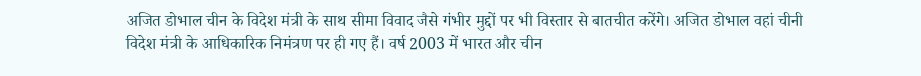अजित डोभाल चीन के विदेश मंत्री के साथ सीमा विवाद जैसे गंभीर मुद्दों पर भी विस्तार से बातचीत करेंगे। अजित डोभाल वहां चीनी विदेश मंत्री के आधिकारिक निमंत्रण पर ही गए हैं। वर्ष 2003 में भारत और चीन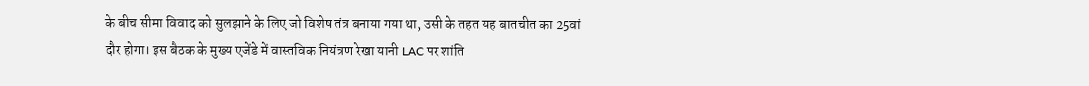के बीच सीमा विवाद को सुलझाने के लिए जो विशेष तंत्र बनाया गया था, उसी के तहत यह बातचीत का 25वां दौर होगा। इस बैठक के मुख्य एजेंडे में वास्तविक नियंत्रण रेखा यानी LAC पर शांति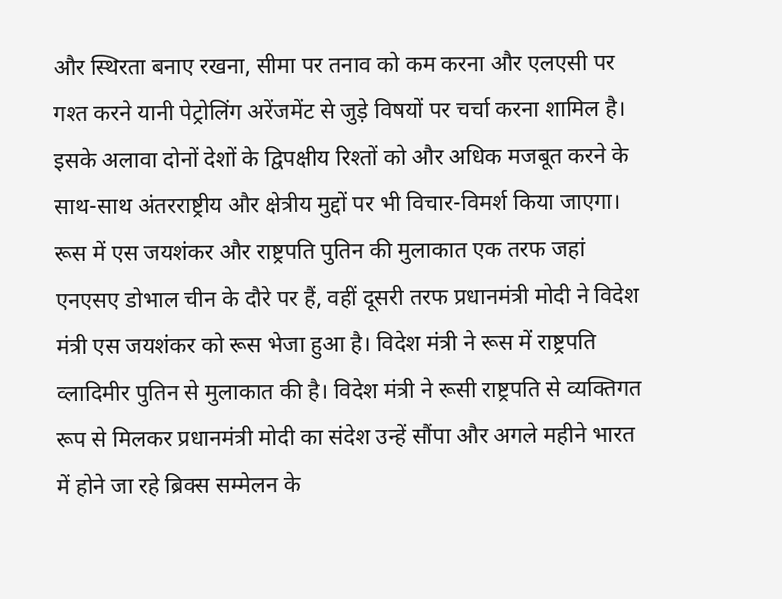और स्थिरता बनाए रखना, सीमा पर तनाव को कम करना और एलएसी पर गश्त करने यानी पेट्रोलिंग अरेंजमेंट से जुड़े विषयों पर चर्चा करना शामिल है। इसके अलावा दोनों देशों के द्विपक्षीय रिश्तों को और अधिक मजबूत करने के साथ-साथ अंतरराष्ट्रीय और क्षेत्रीय मुद्दों पर भी विचार-विमर्श किया जाएगा। रूस में एस जयशंकर और राष्ट्रपति पुतिन की मुलाकात एक तरफ जहां एनएसए डोभाल चीन के दौरे पर हैं, वहीं दूसरी तरफ प्रधानमंत्री मोदी ने विदेश मंत्री एस जयशंकर को रूस भेजा हुआ है। विदेश मंत्री ने रूस में राष्ट्रपति व्लादिमीर पुतिन से मुलाकात की है। विदेश मंत्री ने रूसी राष्ट्रपति से व्यक्तिगत रूप से मिलकर प्रधानमंत्री मोदी का संदेश उन्हें सौंपा और अगले महीने भारत में होने जा रहे ब्रिक्स सम्मेलन के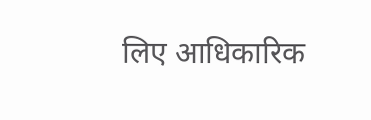लिए आधिकारिक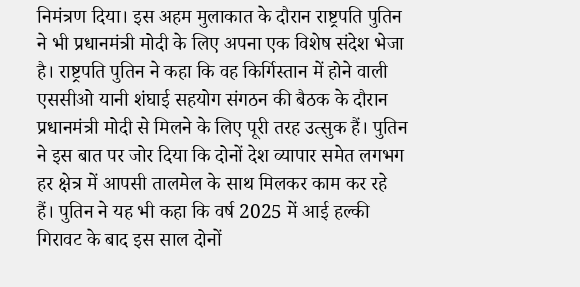निमंत्रण दिया। इस अहम मुलाकात के दौरान राष्ट्रपति पुतिन ने भी प्रधानमंत्री मोदी के लिए अपना एक विशेष संदेश भेजा है। राष्ट्रपति पुतिन ने कहा कि वह किर्गिस्तान में होने वाली एससीओ यानी शंघाई सहयोग संगठन की बैठक के दौरान प्रधानमंत्री मोदी से मिलने के लिए पूरी तरह उत्सुक हैं। पुतिन ने इस बात पर जोर दिया कि दोनों देश व्यापार समेत लगभग हर क्षेत्र में आपसी तालमेल के साथ मिलकर काम कर रहे हैं। पुतिन ने यह भी कहा कि वर्ष 2025 में आई हल्की गिरावट के बाद इस साल दोनों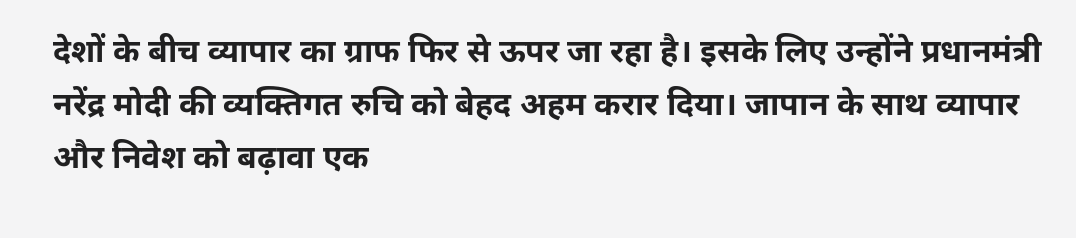देशों के बीच व्यापार का ग्राफ फिर से ऊपर जा रहा है। इसके लिए उन्होंने प्रधानमंत्री नरेंद्र मोदी की व्यक्तिगत रुचि को बेहद अहम करार दिया। जापान के साथ व्यापार और निवेश को बढ़ावा एक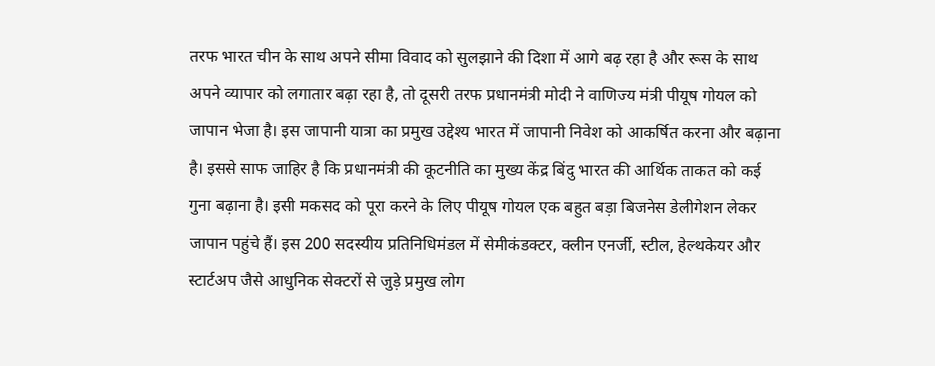तरफ भारत चीन के साथ अपने सीमा विवाद को सुलझाने की दिशा में आगे बढ़ रहा है और रूस के साथ अपने व्यापार को लगातार बढ़ा रहा है, तो दूसरी तरफ प्रधानमंत्री मोदी ने वाणिज्य मंत्री पीयूष गोयल को जापान भेजा है। इस जापानी यात्रा का प्रमुख उद्देश्य भारत में जापानी निवेश को आकर्षित करना और बढ़ाना है। इससे साफ जाहिर है कि प्रधानमंत्री की कूटनीति का मुख्य केंद्र बिंदु भारत की आर्थिक ताकत को कई गुना बढ़ाना है। इसी मकसद को पूरा करने के लिए पीयूष गोयल एक बहुत बड़ा बिजनेस डेलीगेशन लेकर जापान पहुंचे हैं। इस 200 सदस्यीय प्रतिनिधिमंडल में सेमीकंडक्टर, क्लीन एनर्जी, स्टील, हेल्थकेयर और स्टार्टअप जैसे आधुनिक सेक्टरों से जुड़े प्रमुख लोग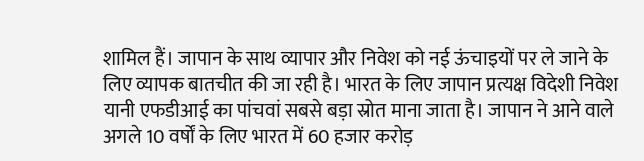शामिल हैं। जापान के साथ व्यापार और निवेश को नई ऊंचाइयों पर ले जाने के लिए व्यापक बातचीत की जा रही है। भारत के लिए जापान प्रत्यक्ष विदेशी निवेश यानी एफडीआई का पांचवां सबसे बड़ा स्रोत माना जाता है। जापान ने आने वाले अगले 10 वर्षों के लिए भारत में 60 हजार करोड़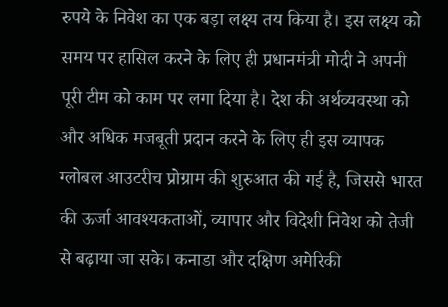रुपये के निवेश का एक बड़ा लक्ष्य तय किया है। इस लक्ष्य को समय पर हासिल करने के लिए ही प्रधानमंत्री मोदी ने अपनी पूरी टीम को काम पर लगा दिया है। देश की अर्थव्यवस्था को और अधिक मजबूती प्रदान करने के लिए ही इस व्यापक ग्लोबल आउटरीच प्रोग्राम की शुरुआत की गई है, जिससे भारत की ऊर्जा आवश्यकताओं, व्यापार और विदेशी निवेश को तेजी से बढ़ाया जा सके। कनाडा और दक्षिण अमेरिकी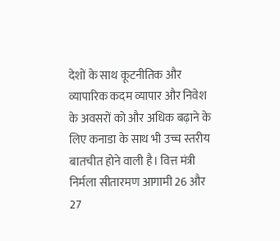देशों के साथ कूटनीतिक और व्यापारिक कदम व्यापार और निवेश के अवसरों को और अधिक बढ़ाने के लिए कनाडा के साथ भी उच्च स्तरीय बातचीत होने वाली है। वित्त मंत्री निर्मला सीतारमण आगामी 26 और 27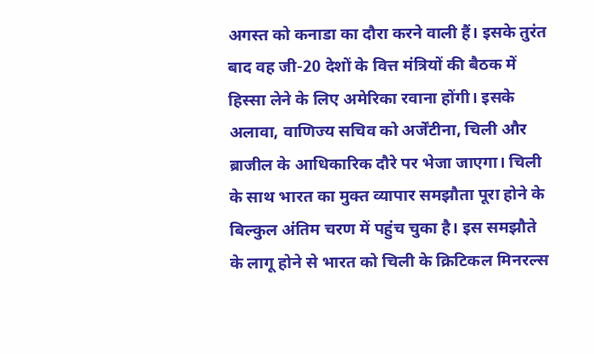अगस्त को कनाडा का दौरा करने वाली हैं। इसके तुरंत बाद वह जी-20 देशों के वित्त मंत्रियों की बैठक में हिस्सा लेने के लिए अमेरिका रवाना होंगी। इसके अलावा, वाणिज्य सचिव को अर्जेंटीना, चिली और ब्राजील के आधिकारिक दौरे पर भेजा जाएगा। चिली के साथ भारत का मुक्त व्यापार समझौता पूरा होने के बिल्कुल अंतिम चरण में पहुंच चुका है। इस समझौते के लागू होने से भारत को चिली के क्रिटिकल मिनरल्स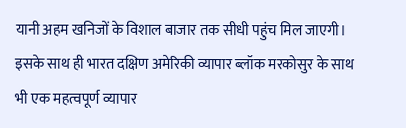यानी अहम खनिजों के विशाल बाजार तक सीधी पहुंच मिल जाएगी। इसके साथ ही भारत दक्षिण अमेरिकी व्यापार ब्लॉक मरकोसुर के साथ भी एक महत्वपूर्ण व्यापार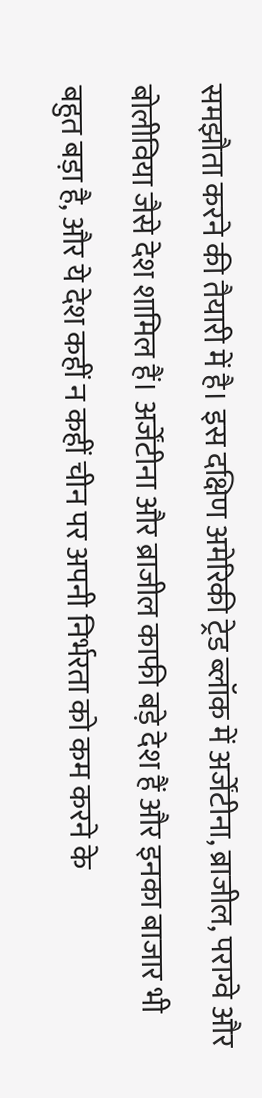समझौता करने की तैयारी में है। इस दक्षिण अमेरिकी ट्रेड ब्लॉक में अर्जेंटीना, ब्राजील, पराग्वे और बोलीविया जैसे देश शामिल हैं। अर्जेंटीना और ब्राजील काफी बड़े देश हैं और इनका बाजार भी बहुत बड़ा है, और ये देश कहीं न कहीं चीन पर अपनी निर्भरता को कम करने के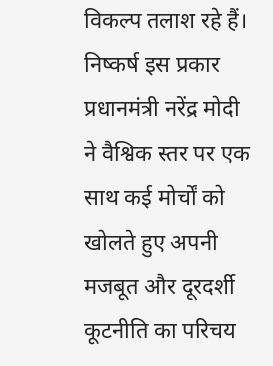विकल्प तलाश रहे हैं। निष्कर्ष इस प्रकार प्रधानमंत्री नरेंद्र मोदी ने वैश्विक स्तर पर एक साथ कई मोर्चों को खोलते हुए अपनी मजबूत और दूरदर्शी कूटनीति का परिचय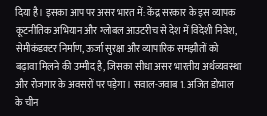दिया है। इसका आप पर असर भारत में: केंद्र सरकार के इस व्यापक कूटनीतिक अभियान और ग्लोबल आउटरीच से देश में विदेशी निवेश, सेमीकंडक्टर निर्माण, ऊर्जा सुरक्षा और व्यापारिक समझौतों को बढ़ावा मिलने की उम्मीद है, जिसका सीधा असर भारतीय अर्थव्यवस्था और रोजगार के अवसरों पर पड़ेगा। सवाल-जवाब 1. अजित डोभाल के चीन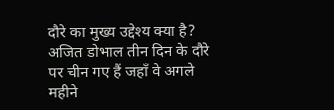दौरे का मुख्य उद्देश्य क्या है? अजित डोभाल तीन दिन के दौरे पर चीन गए हैं जहाँ वे अगले महीने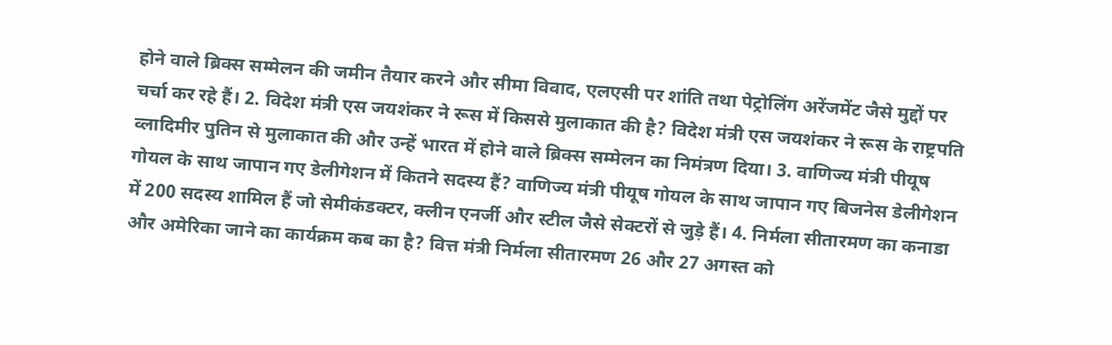होने वाले ब्रिक्स सम्मेलन की जमीन तैयार करने और सीमा विवाद, एलएसी पर शांति तथा पेट्रोलिंग अरेंजमेंट जैसे मुद्दों पर चर्चा कर रहे हैं। 2. विदेश मंत्री एस जयशंकर ने रूस में किससे मुलाकात की है? विदेश मंत्री एस जयशंकर ने रूस के राष्ट्रपति व्लादिमीर पुतिन से मुलाकात की और उन्हें भारत में होने वाले ब्रिक्स सम्मेलन का निमंत्रण दिया। 3. वाणिज्य मंत्री पीयूष गोयल के साथ जापान गए डेलीगेशन में कितने सदस्य हैं? वाणिज्य मंत्री पीयूष गोयल के साथ जापान गए बिजनेस डेलीगेशन में 200 सदस्य शामिल हैं जो सेमीकंडक्टर, क्लीन एनर्जी और स्टील जैसे सेक्टरों से जुड़े हैं। 4. निर्मला सीतारमण का कनाडा और अमेरिका जाने का कार्यक्रम कब का है? वित्त मंत्री निर्मला सीतारमण 26 और 27 अगस्त को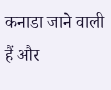कनाडा जाने वाली हैं और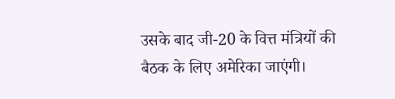उसके बाद जी-20 के वित्त मंत्रियों की बैठक के लिए अमेरिका जाएंगी।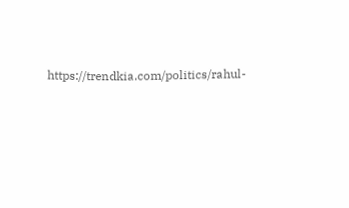https://trendkia.com/politics/rahul-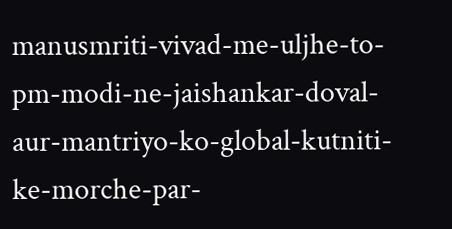manusmriti-vivad-me-uljhe-to-pm-modi-ne-jaishankar-doval-aur-mantriyo-ko-global-kutniti-ke-morche-par-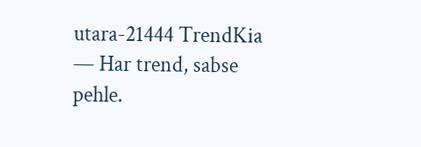utara-21444 TrendKia — Har trend, sabse pehle.